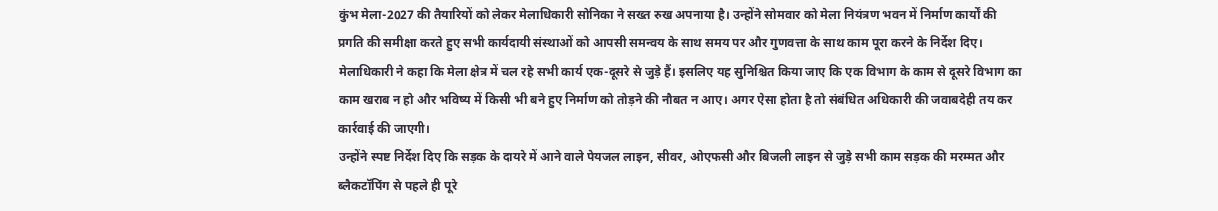कुंभ मेला-2027 की तैयारियों को लेकर मेलाधिकारी सोनिका ने सख्त रुख अपनाया है। उन्होंने सोमवार को मेला नियंत्रण भवन में निर्माण कार्यों की प्रगति की समीक्षा करते हुए सभी कार्यदायी संस्थाओं को आपसी समन्वय के साथ समय पर और गुणवत्ता के साथ काम पूरा करने के निर्देश दिए।
मेलाधिकारी ने कहा कि मेला क्षेत्र में चल रहे सभी कार्य एक-दूसरे से जुड़े हैं। इसलिए यह सुनिश्चित किया जाए कि एक विभाग के काम से दूसरे विभाग का काम खराब न हो और भविष्य में किसी भी बने हुए निर्माण को तोड़ने की नौबत न आए। अगर ऐसा होता है तो संबंधित अधिकारी की जवाबदेही तय कर कार्रवाई की जाएगी।
उन्होंने स्पष्ट निर्देश दिए कि सड़क के दायरे में आने वाले पेयजल लाइन, सीवर, ओएफसी और बिजली लाइन से जुड़े सभी काम सड़क की मरम्मत और ब्लैकटॉपिंग से पहले ही पूरे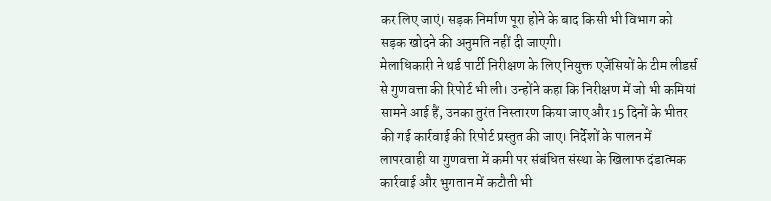कर लिए जाएं। सड़क निर्माण पूरा होने के बाद किसी भी विभाग को सड़क खोदने की अनुमति नहीं दी जाएगी।
मेलाधिकारी ने थर्ड पार्टी निरीक्षण के लिए नियुक्त एजेंसियों के टीम लीडर्स से गुणवत्ता की रिपोर्ट भी ली। उन्होंने कहा कि निरीक्षण में जो भी कमियां सामने आई हैं, उनका तुरंत निस्तारण किया जाए और 15 दिनों के भीतर की गई कार्रवाई की रिपोर्ट प्रस्तुत की जाए। निर्देशों के पालन में लापरवाही या गुणवत्ता में कमी पर संबंधित संस्था के खिलाफ दंडात्मक कार्रवाई और भुगतान में कटौती भी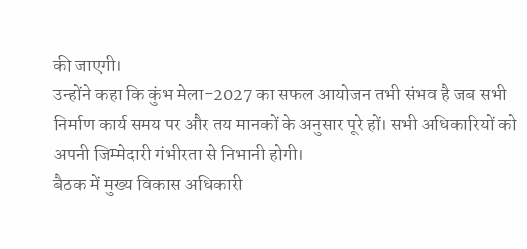की जाएगी।
उन्होंने कहा कि कुंभ मेला-2027 का सफल आयोजन तभी संभव है जब सभी निर्माण कार्य समय पर और तय मानकों के अनुसार पूरे हों। सभी अधिकारियों को अपनी जिम्मेदारी गंभीरता से निभानी होगी।
बैठक में मुख्य विकास अधिकारी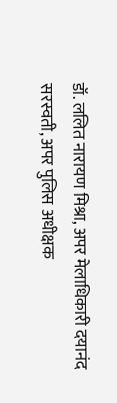डॉ. ललित नारायण मिश्रा, अपर मेलाधिकारी दयानंद सरस्वती, अपर पुलिस अधीक्षक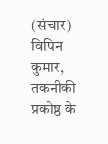(संचार) विपिन कुमार, तकनीकी प्रकोष्ठ के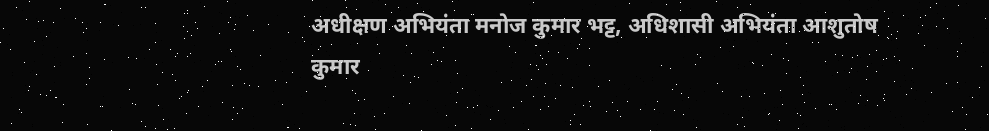अधीक्षण अभियंता मनोज कुमार भट्ट, अधिशासी अभियंता आशुतोष कुमार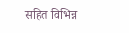सहित विभिन्न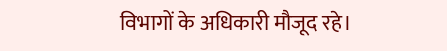विभागों के अधिकारी मौजूद रहे।